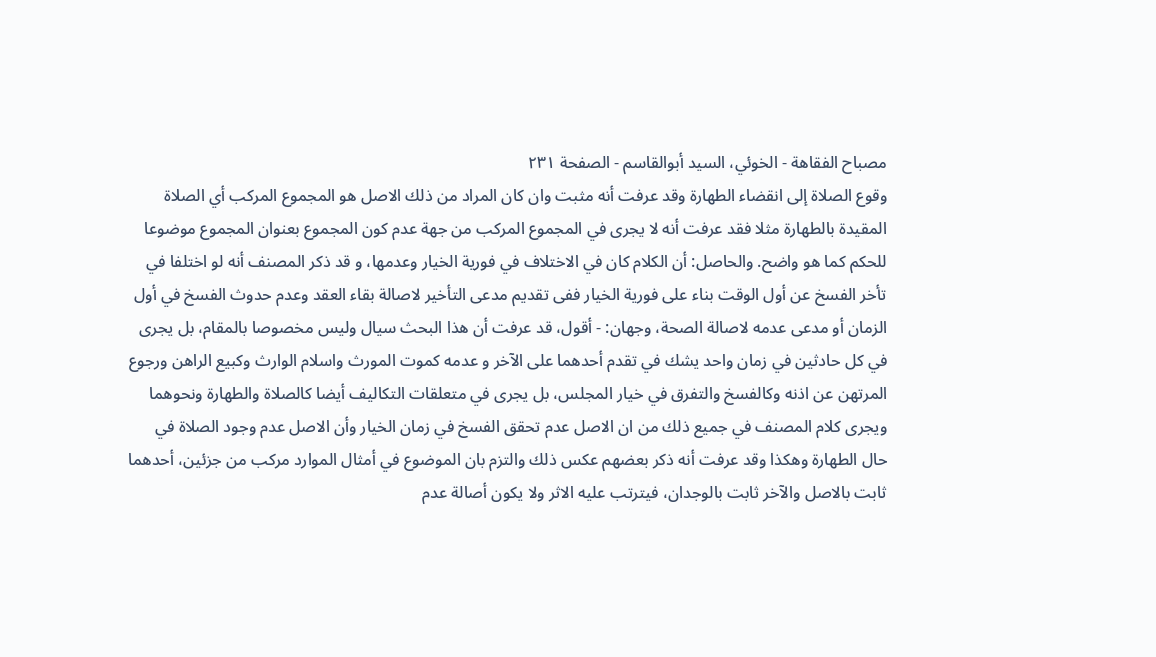مصباح الفقاهة - الخوئي، السيد أبوالقاسم - الصفحة ٢٣١
وقوع الصلاة إلى انقضاء الطهارة وقد عرفت أنه مثبت وان كان المراد من ذلك الاصل هو المجموع المركب أي الصلاة المقيدة بالطهارة مثلا فقد عرفت أنه لا يجرى في المجموع المركب من جهة عدم كون المجموع بعنوان المجموع موضوعا للحكم كما هو واضح. والحاصل: أن الكلام كان في الاختلاف في فورية الخيار وعدمها، و قد ذكر المصنف أنه لو اختلفا في تأخر الفسخ عن أول الوقت بناء على فورية الخيار ففى تقديم مدعى التأخير لاصالة بقاء العقد وعدم حدوث الفسخ في أول الزمان أو مدعى عدمه لاصالة الصحة، وجهان: - أقول، قد عرفت أن هذا البحث سيال وليس مخصوصا بالمقام، بل يجرى في كل حادثين في زمان واحد يشك في تقدم أحدهما على الآخر و عدمه كموت المورث واسلام الوارث وكبيع الراهن ورجوع المرتهن عن اذنه وكالفسخ والتفرق في خيار المجلس، بل يجرى في متعلقات التكاليف أيضا كالصلاة والطهارة ونحوهما ويجرى كلام المصنف في جميع ذلك من ان الاصل عدم تحقق الفسخ في زمان الخيار وأن الاصل عدم وجود الصلاة في حال الطهارة وهكذا وقد عرفت أنه ذكر بعضهم عكس ذلك والتزم بان الموضوع في أمثال الموارد مركب من جزئين، أحدهما ثابت بالاصل والآخر ثابت بالوجدان، فيترتب عليه الاثر ولا يكون أصالة عدم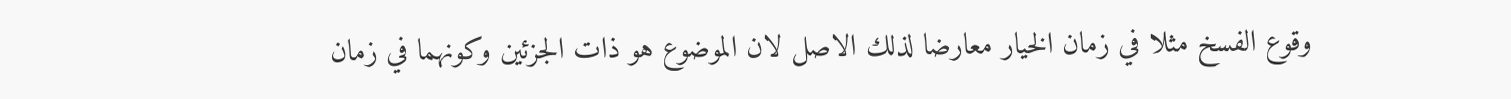وقوع الفسخ مثلا في زمان الخيار معارضا لذلك الاصل لان الموضوع هو ذات الجزئين وكونهما في زمان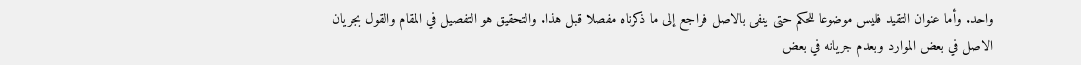واحد. وأما عنوان التقيد فليس موضوعا للحكم حتى ينفى بالاصل فراجع إلى ما ذكرناه مفصلا قبل هذا. والتحقيق هو التفصيل في المقام والقول بجريان الاصل في بعض الموارد وبعدم جريانه في بعض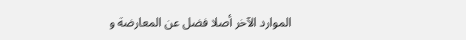الموارد الآخر أصلا فضل عن المعارضة و